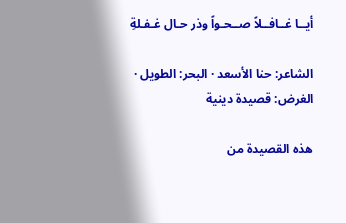أيــا غــافــلاً صــحـواً وذر حـال غـفـلةِ

الشاعر: حنا الأسعد · البحر: الطويل · الغرض: قصيدة دينية

هذه القصيدة من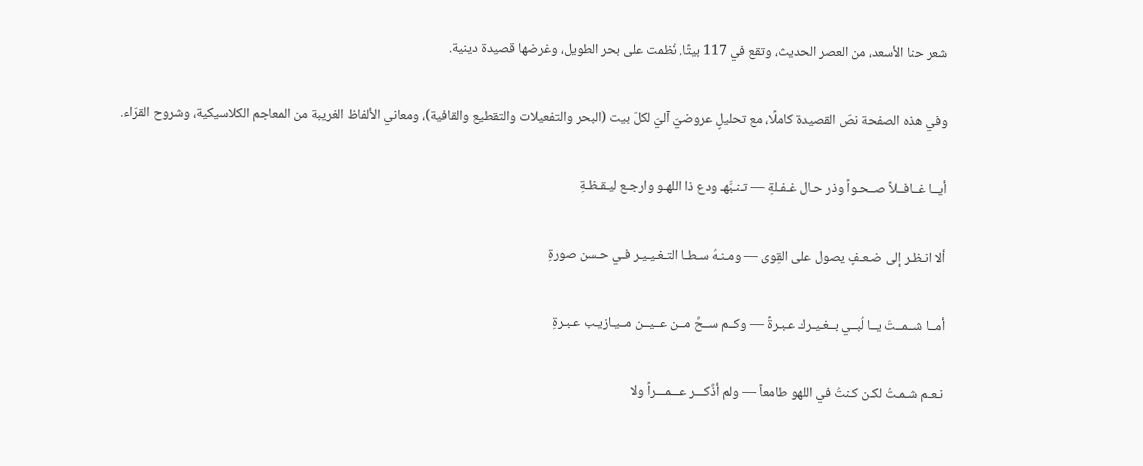شعر حنا الأسعد، من العصر الحديث، وتقع في 117 بيتًا. نُظمت على بحر الطويل، وغرضها قصيدة دينية.

وفي هذه الصفحة نصّ القصيدة كاملًا، مع تحليلٍ عروضيّ آليّ لكلّ بيت (البحر والتفعيلات والتقطيع والقافية)، ومعاني الألفاظ الغريبة من المعاجم الكلاسيكية، وشروح القرّاء.

أيــا غــافــلاً صــحـواً وذر حـال غـفـلةِ — تـنـبَّهـ ودع ذا اللهـو وارجـع ليـقـظـةِ

ألا انـظـر إلى ضـعـفٍ يصول على القِوى — ومـنـهُ سـطـا التـغـيـيـر فـي حـسن صورةِ

أمــا شــمــتَ يــا لُبــي بــغـيـرك عـبـرةً — وكــم ســحَّ مــن عــيــن مــيـازيـب عـبـرةِ

نـعـم شـمـتُ لكـن كـنتُ في اللهو طامعاً — ولم أذَّكـــر عـــمـــراً ولا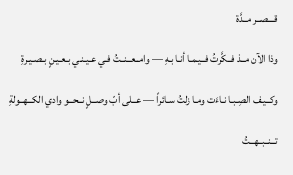قـــصــر مــدَّة

وذا الآن مــذ فــكَّرتُ فــيـمـا أنـا بـهِ — وامــعــنــتُ فـي عـيـنـي بـعـيـنٍ بـصـيـرةِ

وكــيـف الصِـبـا نـاءَت ومـا زلتُ سـائراً — عــلى أبّ وصــلٍ نــحــو وادي الكــهــولةِ

تــنــبــهــتُ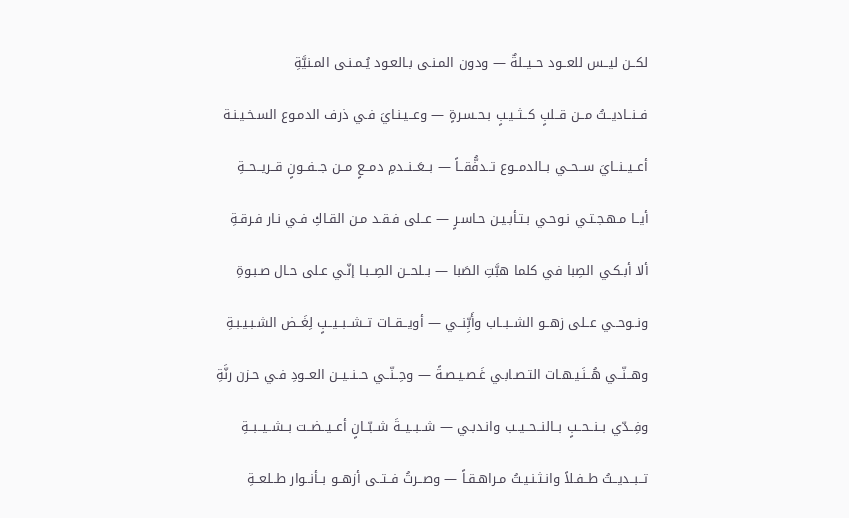لكــن ليــس للعــود حــيــلةٌ — ودون المـنـى بـالعـود يُـمـنـى المـنيَّةِ

فــنــاديــتُ مــن قــلبٍ كــثــيـبٍ بـحـسـرةٍ — وعــيـنـايَ فـي ذرف الدمـوع السـخـيـنـة

أعــيــنــايَ ســحــي بــالدمــوع تــدفُّقــاً — بــعَــنــدمِ دمــعٍ مــن جــفــونٍ قــريــحــةِ

أيــا مـهـجـتـي نـوحـي بـتـأبـيـن حـاسـرٍ — عــلى فـقـد مـن القـاكِ فـي نـار فـرقـةِ

ألا أبـكـي الصِبا في كلما هبَّتِ الصَبا — بــلحــن الصِــبـا إنّـي عـلى حـال صـبـوةِ

ونــوحــي عــلى زهــو الشــبــاب وأَبِّنــي — أويــقــات تــشــبــيــبٍ لِغَــض الشـبـيـبـةِ

وهــنّــي هُــنَـيـهـات التـصـابـي غَـصـيـصـةً — وحِــنّــي حــنــيــن العــودِ فـي حـزن رنَّةِ

وفِــدّي بــنــحــبٍ بــالنــحــيــب وانـدبـي — شــبــيــةَ شــبّــانٍ أعــيــضــت بــشــيــبــةِ

تــبــديــتُ طــفـلاً وانـثـنـيـتُ مـراهـقـاً — وصــرتُ فــتــى أزهــو بــأنــوار طــلعــةِ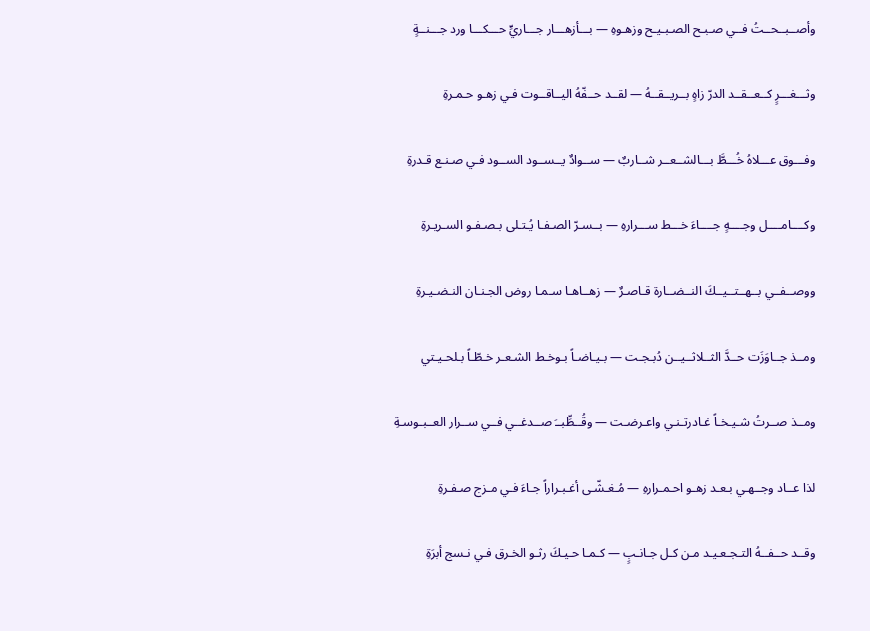وأصــبــحــتُ فــي صـبـح الصـبـيـح وزهـوهِ — بـــأزهـــار جـــاريٍّ حـــكـــا ورد جـــنــةٍ

وثـــغـــرٍ كــعــقــد الدرّ زاهٍ بــريــقــهُ — لقــد حــفّهُ اليــاقــوت فـي زهـو حـمـرةِ

وفـــوق عـــلاهُ خُـــطَّ بـــالشــعــر شــاربٌ — ســوادٌ يــســود الســود فـي صـنـع قـدرةِ

وكــــامــــل وجــــهٍ جــــاءَ خـــط ســـرارهِ — بــسـرّ الصـفـا يُـتـلى بـصـفـو السـريـرةِ

ووصــفــي بــهــتــيــكَ النــضــارة قـاصـرٌ — زهــاهـا سـمـا روض الجـنـان النـضـيـرةِ

ومــذ جــاوَزَت حــدَّ الثــلاثــيــن دُبـجـت — بـيـاضـاً بـوخـط الشـعـر خـطّـاً بـلحـيـتي

ومــذ صــرتُ شـيـخـاً غـادرتـنـي واعـرضـت — وقُــطِّبــَ صــدغــي فــي ســرار العــبـوسـةِ

لذا عــاد وجــهـي بـعـد زهـو احـمـرارهِ — مُـغـشّـى أغـبـراراً جـاءَ فـي مـزج صـفـرةِ

وقــد حــفــهُ التـجـعـيـد مـن كـل جـانـبٍ — كـمـا حـيـكَ رثـو الخـرق فـي نـسج أبرَةِ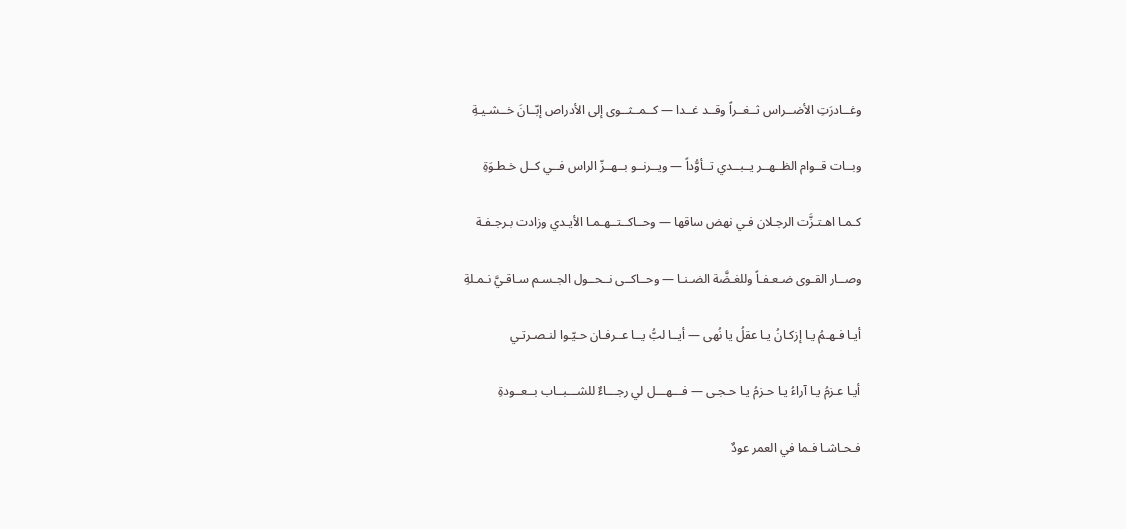وغــادرَتِ الأضــراس ثــغــراً وقــد غــدا — كــمــثــوى إلى الأدراص إبّــانَ خــشـيـةِ

وبــات قــوام الظــهــر يــبــدي تــأوُّداً — ويــرنــو بــهــزّ الراس فــي كــل خـطـوَةِ

كـمـا اهـتـزَّت الرجـلان فـي نهض ساقها — وحــاكــتــهـمـا الأيـدي وزادت بـرجـفـة

وصــار القـوى ضـعـفـاً وللغـضَّة الضـنـا — وحــاكــى نــحــول الجـسـم سـاقـيَّ نـمـلةِ

أيـا فـهـمُ يـا إزكـانُ يـا عقلُ يا نُهى — أيــا لبُّ يــا عــرفـان حـيّـوا لنـصـرتـي

أيـا عـزمُ يـا آراءُ يـا حـزمُ يـا حـجـى — فـــهـــل لي رجـــاءٌ للشـــبــاب بــعــودةِ

فـحـاشـا فـما في العمر عودٌ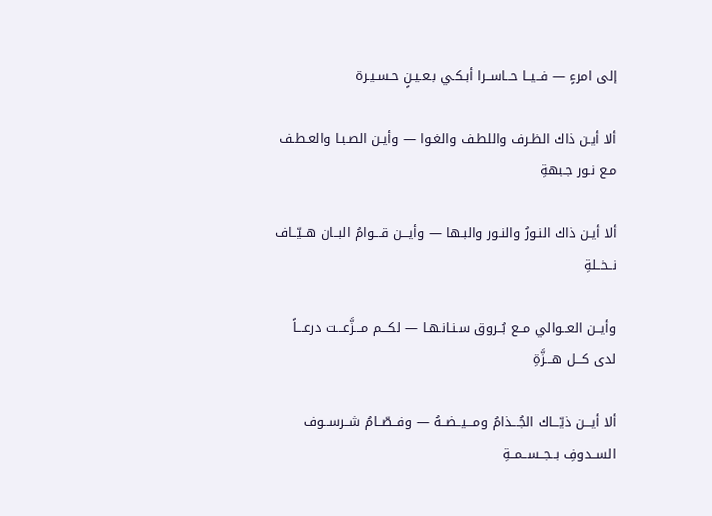إلى امرءٍ — فــيــا حــاســرا أبـكـي بـعـيـنٍ حـسـيـرة

ألا أيـن ذاك الظـرف واللطـف والغـوا — وأيـن الصـبـا والعـطـف مـع نـور جـبهةِ

ألا أيـن ذاك النـورُ والنـور والبـها — وأيـــن قـــوامُ البــان هــيّــاف نــخــلةِ

وأيــن العــوالي مــع بُــروق سـنـانـهـا — لكـــم مـــزَّعـــت درعـــاً لدى كـــل هـــزَّةِ

ألا أيـــن ذيّـــاك الجُـــذامُ ومـــيــضــهُ — وفــصّــامُ شــرســوف الســدوفِ بــجــســمــةِ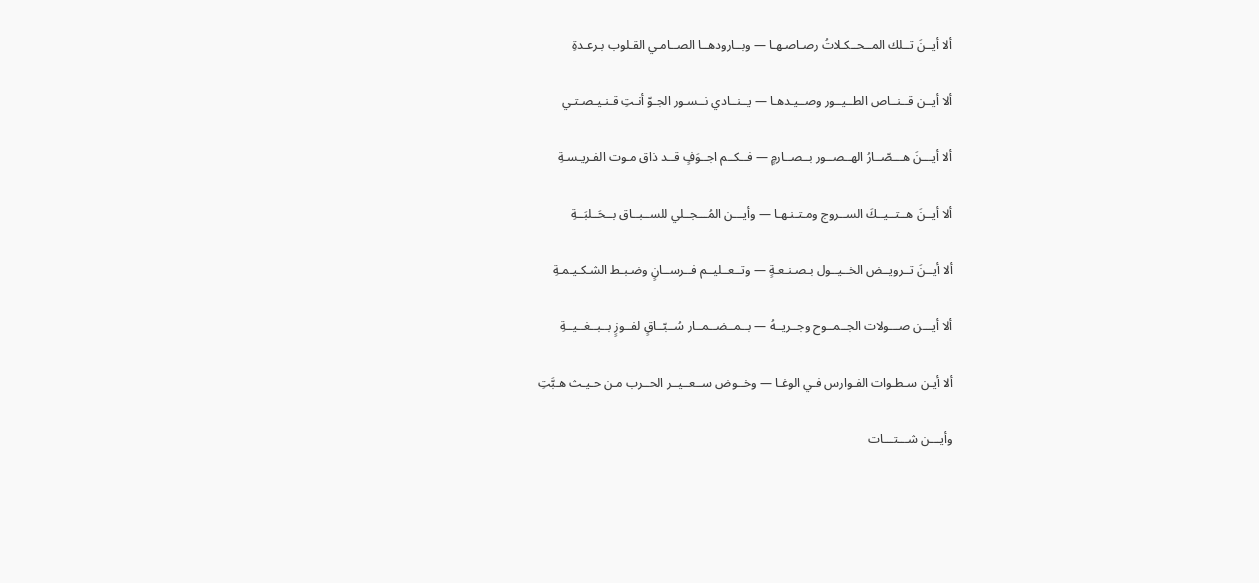ألا أيــنَ تــلك المــحــكـلاتُ رصـاصـهـا — وبــارودهــا الصــامـي القـلوب بـرعـدةِ

ألا أيــن قــنــاص الطــيــور وصــيـدهـا — يــنــادي نــسـور الجـوّ أنـتِ قـنـيـصـتـي

ألا أيـــنَ هـــصّــارُ الهــصــور بــصــارمٍ — فــكــم اجــوَفٍ قــد ذاق مـوت الفـريـسـةِ

ألا أيــنَ هــتــيــكَ الســروج ومـتـنـهـا — وأيـــن المُـــجــلي للســبــاق بــحَــلبَــةِ

ألا أيــنَ تــرويــض الخــيــول بـصـنـعـةٍ — وتــعــليــم فــرســانٍ وضـبـط الشـكـيـمـةِ

ألا أيـــن صـــولات الجــمــوح وجــريــهُ — بــمــضــمــار سُــبّــاقٍ لفــوزٍ بــبــغــيــةِ

ألا أيـن سـطـوات الفـوارس فـي الوغـا — وخــوض ســعــيــر الحــرب مـن حـيـث هـبَّتِ

وأيـــن شـــتـــات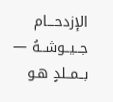الإزدحـــام جــيــوشــهُ — بــمــلدٍ هـو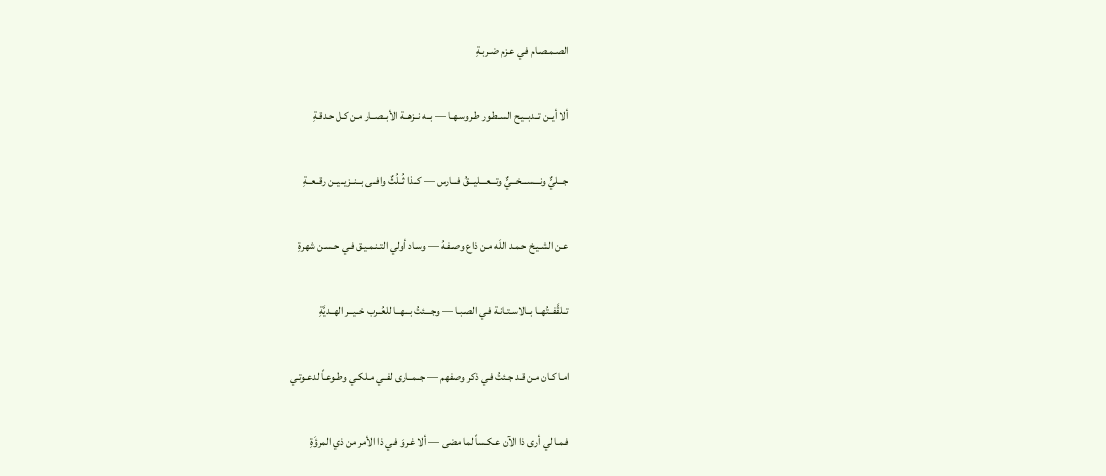الصـمـصـام فـي عـزم ضـربـةِ

ألا أيــن تــدبــيـح السـطـور طـروسـهـا — بــه نــزهــة الأبــصــار مـن كـل حـدقـةِ

جـــليٌّ ونـــســـخـــيٌّ وتـــعـــليـــقُ فـــارس — كــذا ثُــلُثٌ وافــى بــنــزيــيــن رقــعــةِ

عـن الشـيـخ حـمـد اللَه مـن ذاع وصـفـهُ — وسـاد أولي التـنـمـيـق فـي حـسـن شهرةِ

تــلقَّفــتُهــا بــالاسـتـانـة فـي الصـبـا — وجـــئتُ بـــهــا للعُــرب خــيــر الهــديَّةِ

امـا كـان مـن قـد جـئتُ فـي ذكر وصفهم — جــمــارى لفــي مـلكـي وطـوعـاً لدعـوتـي

فـمـا لي أرى ذا الآن عـكـساً لما مضى — ألا غـروَ فـي ذا الأمر من ذي المرؤَةِ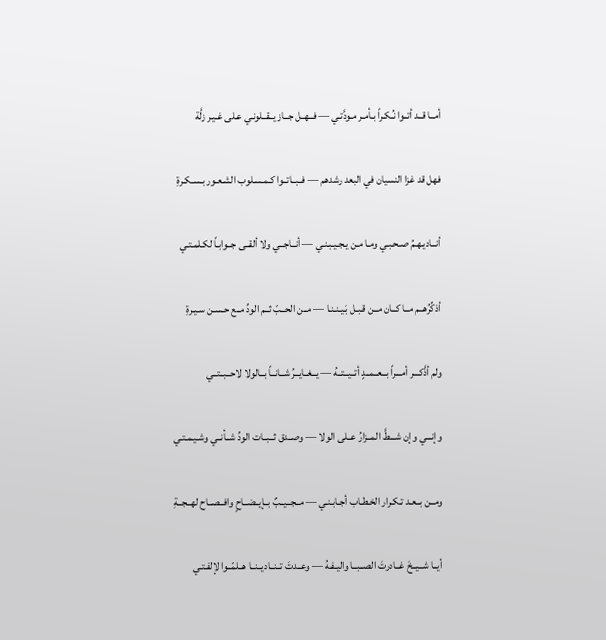أمــا قــد أتــوا نُـكـراً بـأمـر مـودَّتـي — فــهــل جــاز يــقــلونـي عـلى غـيـر زلَّة

فهل قد غزا النسيان في البعد رشدهم — فــبــاتــوا كـمـسـلوب الشـعـور بـسـكـرةِ

أنــاديـهـمُ صـحـبـي ومـا مـن يـجـيـبـنـي — أنــاجــي ولا ألقــى جــوابـاً لكـلمـتـي

أذكِّرُهــم مــا كــان مــن قـبـل بَـيـنـنـا — مــن الحــبّ ثــم الودِّ مــع حـسـن سـيـرةِ

ولم أذَّكـــر أمـــراً بــعــمــدٍ أتــيــتــهُ — يــغــايــرُ شــانــاً بــالولا لاحــبــتــي

وإنـــي وإن شـــطَّ المــزارُ عــلى الولا — وصــدق ثــبــات الودِّ شــأنــي وشـيـمـتـي

ومــن بــعـد تـكـرار الخـطـاب أجـابـنـي — مــجــيــبٌ بــإيــضــاحٍ وافــصــاح لهــجــةِ

أيــا شــيــخَ غــادرتَ الصــبــا واليـفـهُ — وعــدتَ تــنــاديــنــا هــلمّــوا لإلفـتـي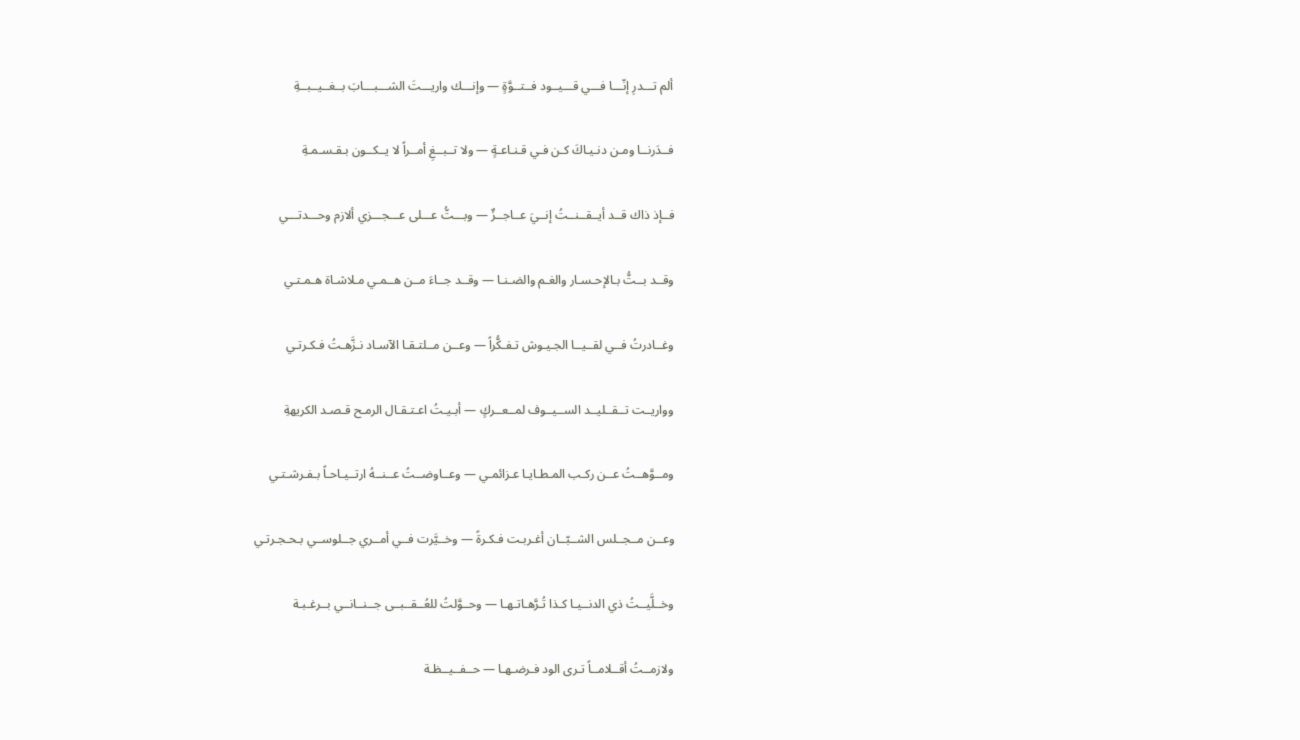ألم تـــدرِ إنّـــا فـــي قـــيــود فــتــوَّةٍ — وإنـــك واريـــتَ الشـــبـــابَ بــغــيــبــةِ

فــدَرنــا ومـن دنـيـاكَ كـن فـي قـنـاعـةٍ — ولا تــبــغِ أمــراً لا يــكــون بـقـسـمـةِ

فــإذ ذاك قــد أيــقــنــتُ إنــيَ عــاجــزٌ — وبـــتُّ عـــلى عـــجـــزي ألازم وحـــدتـــي

وقــد بــتُّ بـالإحـسـار والغـم والضـنـا — وقــد جــاءَ مــن هــمـي مـلاشـاة هـمـتـي

وغــادرتُ فــي لقــيــا الجـيـوش تـفـكُّراً — وعــن مــلتـقـا الآسـاد نـزَّهـتُ فـكـرتـي

وواريــت تــقــليــد الســيــوف لمــعــركٍ — أبـيـتُ اعـتـقـال الرمـح قـصـد الكريهةِ

ومــوَّهــتُ عــن ركـب المـطـايـا عـزائمـي — وعــاوضــتُ عــنــهُ ارتــيـاحـاً بـفـرشـتـي

وعــن مــجــلس الشــبّــان أغـربـت فـكـرةً — وخــيَّرت فــي أمــري جــلوســي بـحـجـرتـي

وخــلَّيــتُ ذي الدنــيـا كـذا تُـرَّهـاتـهـا — وحــوَّلتُ للعُــقــبــى جــنــانــي بــرغـبـة

ولازمــتُ أقــلامــاً تـرى الود فـرضـهـا — حــفــيــظـة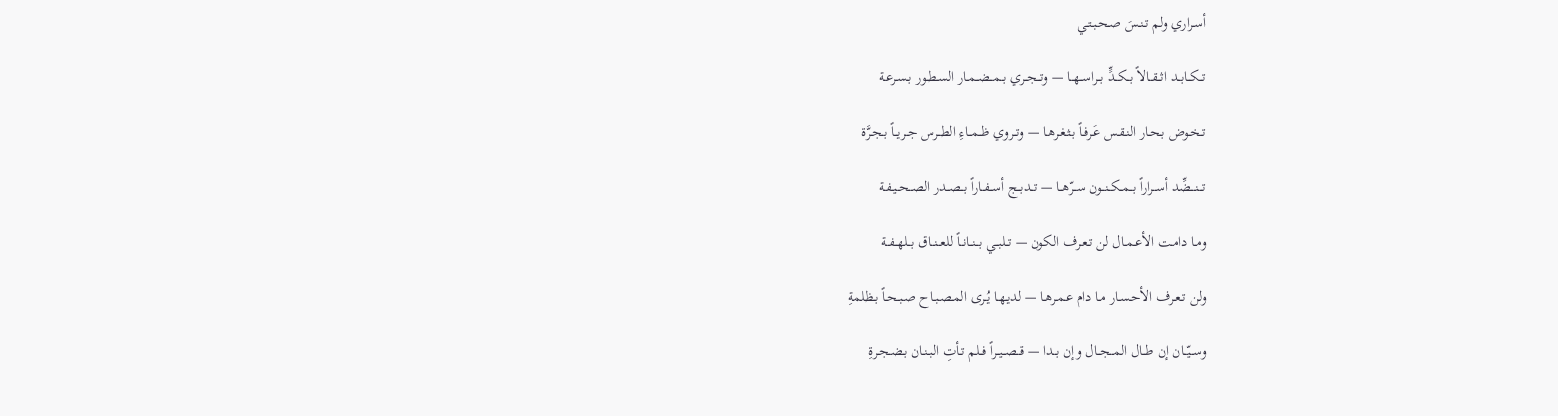أسـراري ولم تـنـسَ صـحـبـتـي

تــكــابــد اثــقــالاً بــكــدٍّ بــراســهــا — وتــجــري بــمــضــمـار السـطـور بـسـرعـة

تـخـوض بـحـار النـقـس عَـرفـاً بـثـغـرهـا — وتــروي ظــمــاءِ الطــرس جــريــاً بـجـرَّة

تـــنـــضِّد أســراراً بــمــكــنــون ســرّهــا — تــدبــج أســفــاراً بــصــدر الصــحــيـفـة

ومـا دامـت الأعـمـال لن تـعـرف الكون — تــلبــي بــنــانــاً للعــنــاق بــلهــفــة

ولن تـعـرف الأحـسـار مـا دام عـمـرهـا — لديـهـا يُـرى المـصـبـاح صـبـحـاً بـظلمةِ

وســيّــان إن طــال المــجــال وإن بــدا — قــصــيــراً فــلم تـأتِ البـنـان بـضـجـرةِ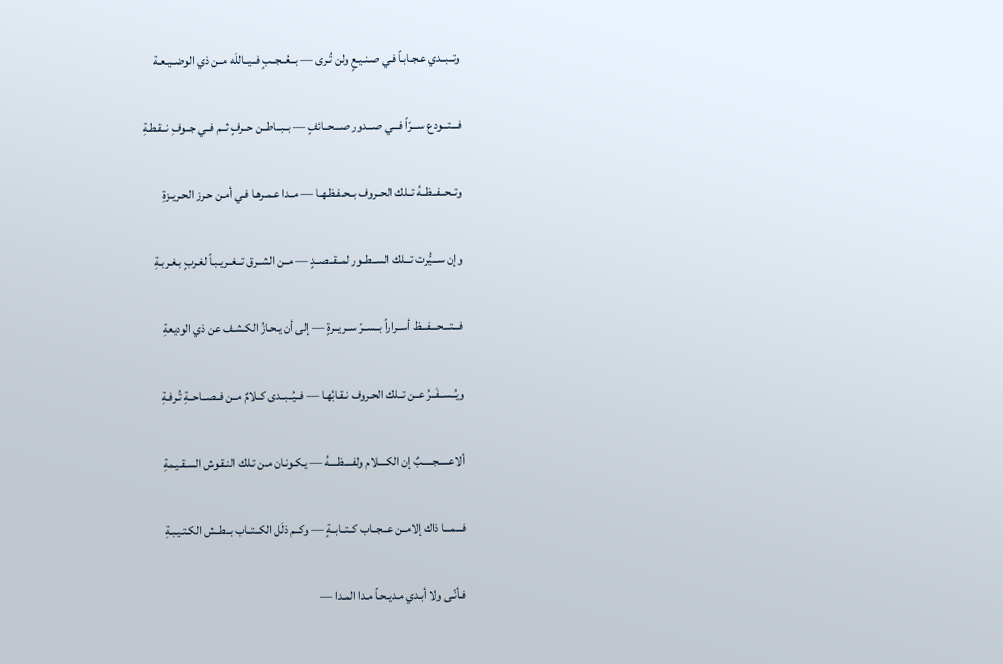وتــبــدي عـجـابـاً فـي صـنـيـعٍ ولن تُـرى — بــعُــجــبٍ فــيــاللَه مــن ذي الوضــيـعـة

فـــتـــودع ســـرّاً فـــي صـــدور صـــحــائفٍ — بــبــاطــن حــرفٍ ثــم فــي جــوفِ نــقـطـةِ

وتــحــفــظــهُ تــلك الحــروف بــحـفـظـهـا — مــدا عـمـرهـا فـي أمـن حـرز الحـريـزةِ

وإن ســـيُّرت تـــلك الســطــور لمــقــصــدٍ — مــن الشــرق تــغــريـبـاً لغـربٍ بـغـربـةِ

فـــتـــحـــفـــظ أســراراً بــســرّ ســريــرةٍ — إلى أن يـحـازُ الكـشـف عن ذي الوديعةِ

ويُــســفَــرُ عــن تــلك الحـروف نـقـابُهـا — فــيُــبــدى كــلامٌ مــن فــصــاحــةِ تُـرفـةِ

ألاعـــــجـــــبٌ إن الكــــلام ولفــــظــــهُ — يـكـونـان مـن تـلك النـقـوش السـقـيـمةِ

فـــمـــا ذاك إلامــن عــجــاب كــتــابــةٍ — وكــم ذلَل الكــتــاب بــطــش الكـتـيـبـةِ

فـأنّـى ولا أبـدي مـديـحـاً مـدا المـدا —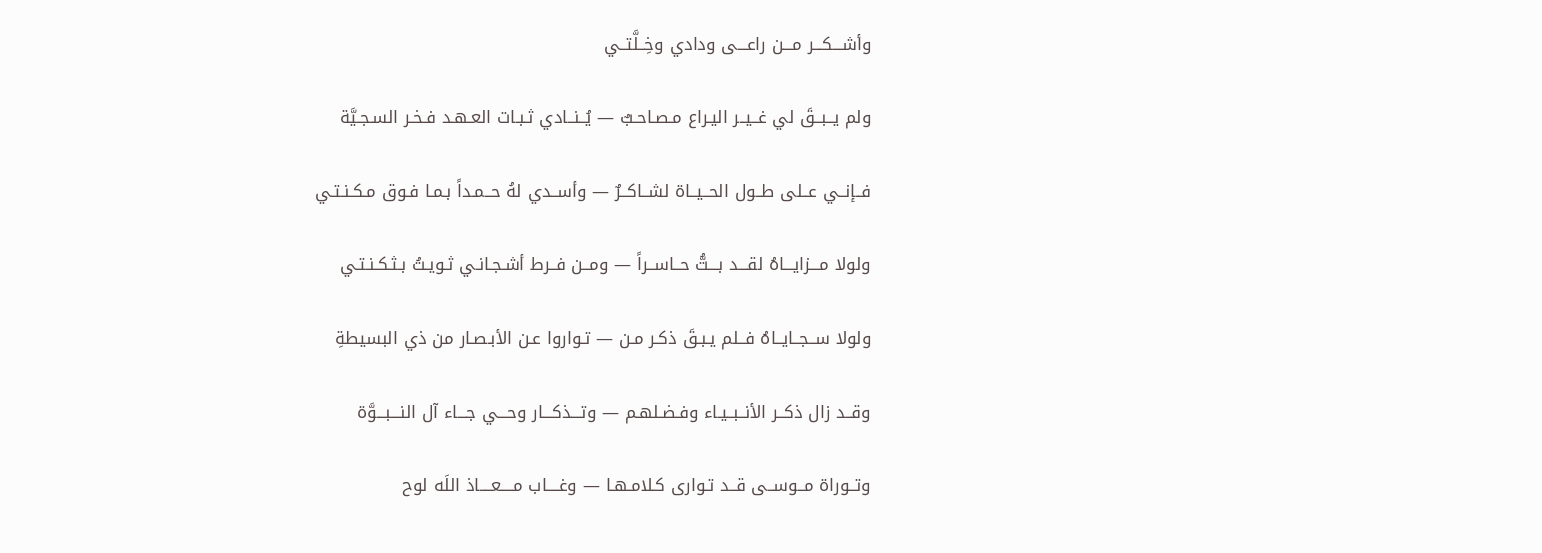وأشـــكـــر مـــن راعـــى ودادي وخِــلَّتــي

ولم يــبــقَ لي غــيــر اليـراع مـصـاحـبٌ — يُــنــادي ثـبـات العـهـد فـخـر السـجـيَّة

فــإنــي عــلى طــول الحــيــاة لشــاكــرٌ — وأســدي لهُ حــمـداً بـمـا فـوق مـكـنـتـي

ولولا مـــزايـــاهُ لقـــد بـــتُّ حــاســراً — ومــن فــرط أشـجـانـي ثـويـتُ بـثـكـنـتـي

ولولا ســجــايــاهُ فــلم يـبـقَ ذكـر مـن — تـواروا عـن الأبـصـار من ذي البسيطةِ

وقــد زال ذكــر الأنــبــيـاء وفـضـلهـم — وتـــذكـــار وحـــي جـــاء آل النـــبـــوَّة

وتــوراة مــوســى قــد تـوارى كـلامـهـا — وغــــاب مــــعــــاذ اللَه لوح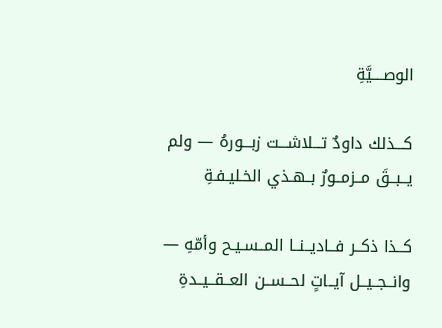الوصــــيَّةِ

كـــذلك داودٌ تـــلاشـــت زبـــورهُ — ولم يــبــقَ مــزمــورٌ بــهـذي الخـليـفـةِ

كــذا ذكــر فــاديــنــا المــسـيـح وأمّهِ — وانــجــيــل آيــاتٍ لحــســن العــقــيــدةِ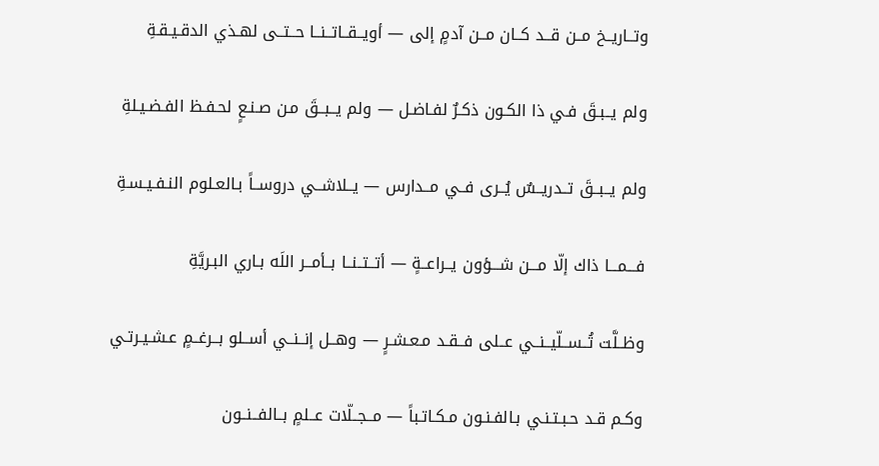وتــاريــخ مــن قــد كــان مــن آدمٍ إلى — أويــقــاتــنــا حــتــى لهـذي الدقـيـقـةِ

ولم يــبـقَ فـي ذا الكـون ذكـرٌ لفـاضـل — ولم يــبــقَ مـن صـنـعٍ لحـفـظ الفـضـيـلةِ

ولم يــبــقَ تــدريــسٌ يُــرى فــي مــدارس — يــلاشــي دروســاً بـالعـلوم النـفـيـسـةِ

فـــمـــا ذاك إلّا مـــن شـــؤون يــراعــةٍ — أتــتــنــا بــأمــر اللَه بـاري البـريَّةِ

وظــلَّت تُــســلّيــنــي عــلى فــقـد مـعـشـرٍ — وهــل إنــنــي أســلو بــرغــمٍ عـشـيـرتـي

وكـم قـد حـبـتـنـي بـالفـنـون مـكـاتـباً — مــجــلّات عــلمٍ بــالفــنــون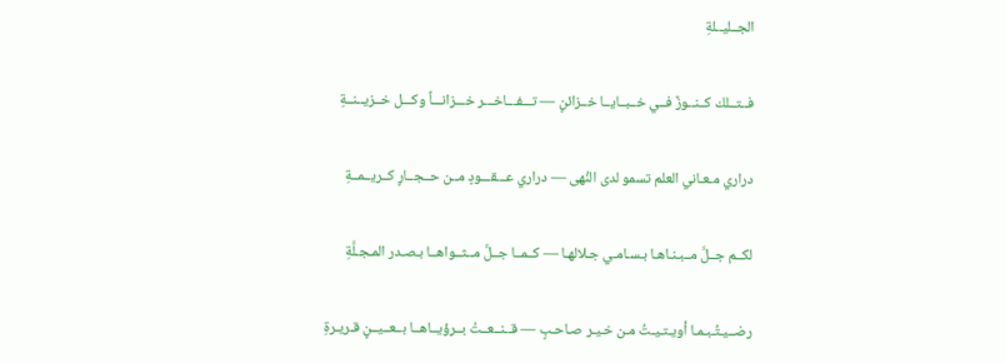الجــليــلةِ

فــتــلك كــنــوزٌ فــي خــبــايــا خــزائنٍ — تـــفـــاخـــر خـــزانـــاً وكـــل خــزيــنــةِ

دراري مـعـاني العلم تسمو لدى النُهى — دراري عـــقـــودٍ مــن حــجــارٍ كــريــمــةِ

لكــم جــلَّ مــبـنـاهـا بـسـامـي جـلالهـا — كــمــا جــلَّ مــثــواهــا بـصـدر المـجـلَّةِ

رضــيـتُـبـمـا أويـتـيـتُ مـن خـيـر صـاحـبٍ — قــنــعــتُ بــرؤيــاهــا بــعــيــنٍ قـريـرةِ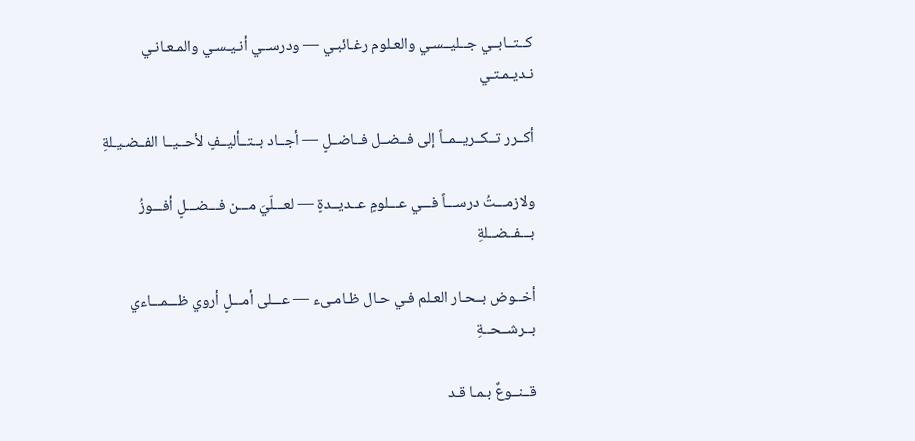كــتــابــي جــليــسـي والعـلوم رغـائبـي — ودرســي أنـيـسـي والمـعـانـي نـديـمـتـي

أكــرر تــكــريــمــاً إلى فــضــل فــاضــلٍ — أجــاد بــتــأليــفٍ لأحــيــا الفــضـيـلةِ

ولازمـــتُ درســـاً فـــي عـــلومٍ عــديــدةٍ — لعـــلّيَ مـــن فـــضـــلٍ أفـــوزُ بـــفــضــلةِ

أخــوض بــحـار العـلم فـي حـال ظـامـىء — عـــلى أمـــلٍ أروي ظـــمـــاءي بــرشــحــةِ

قــنــوعٌ بـمـا قـد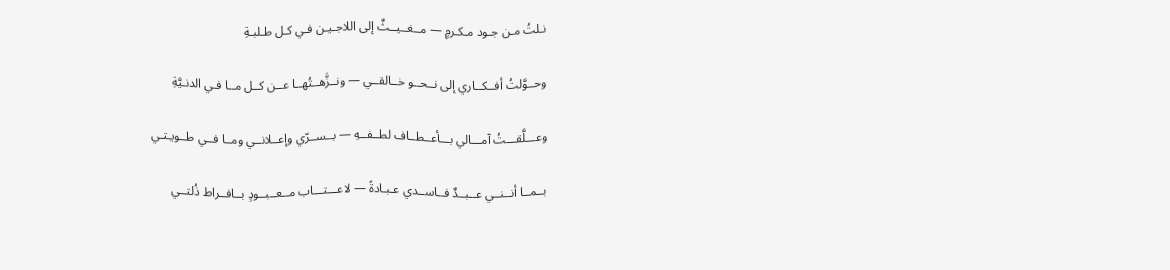نـلتُ مـن جـود مـكـرمٍ — مــغــيــثٌ إلى اللاجـيـن فـي كـل طـلبـةِ

وحــوَّلتُ أفــكــاري إلى نــحــو خــالقــي — ونــزَّهــتُهــا عــن كــل مــا فـي الدنـيَّةِ

وعـــلَّقـــتُ آمـــالي بـــأعــطــاف لطــفــهِ — بــســرّي وإعــلانــي ومــا فــي طــويـتـي

بــمــا أنــنــي عــبــدٌ فــاســدي عـبـادةً — لاعـــتـــاب مــعــبــودٍ بــافــراط ذُلتــي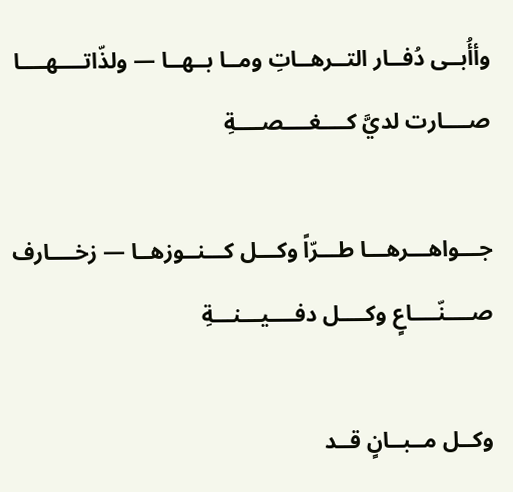وأأُبــى دُفــار التــرهــاتِ ومــا بــهــا — ولذّاتــــهــــا صــــارت لديَّ كــــغــــصــــةِ

جـــواهـــرهـــا طـــرّاً وكـــل كـــنــوزهــا — زخــــارف صــــنّــــاعٍ وكــــل دفــــيـــنـــةِ

وكــل مــبــانٍ قــد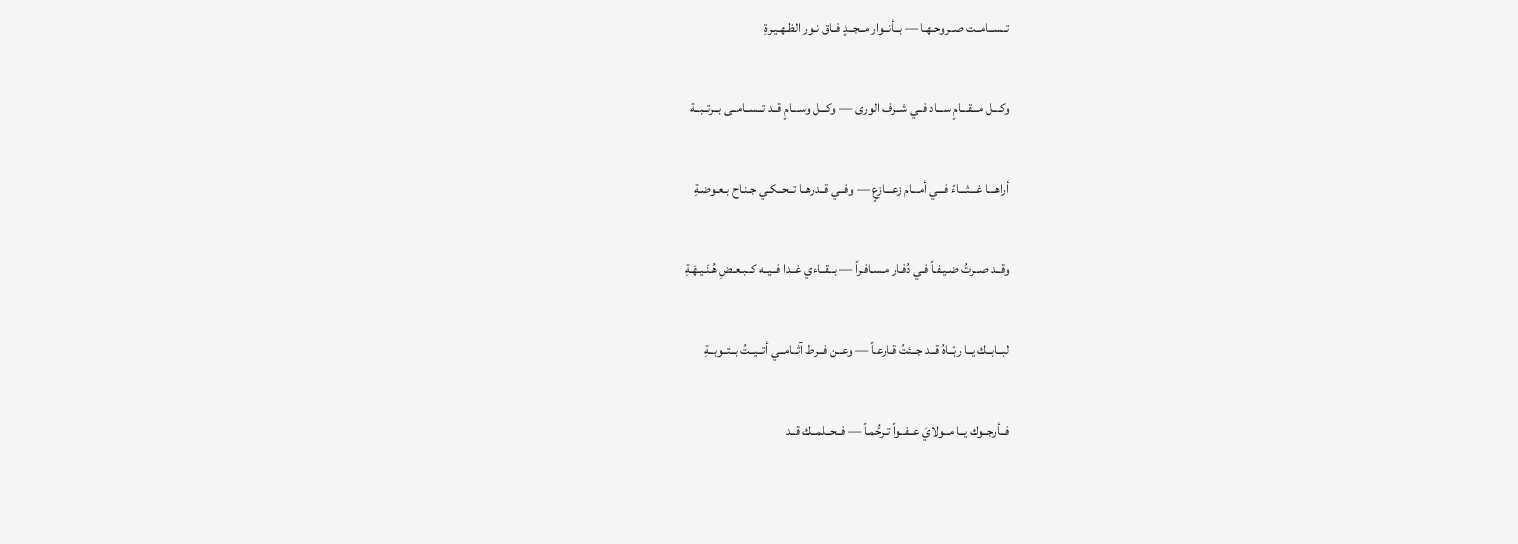تــســامــت صــروحـهـا — بــأنــوار مــجــدٍ فــاق نـور الظـهـيـرةِ

وكـــل مـــقـــامٍ ســـاد فــي شــرف الورى — وكـــل وســـامٍ قــد تــســامــى بــرتــبــة

أراهـــا غـــثـــاءً فـــي أمـــام زعـــازعٍ — وفــي قــدرهــا تــحــكـي جـنـاح بـعـوضـةِ

وقــد صــرتُ ضـيـفـاً فـي دُفـار مـسـافـراً — بــقــاءي غــدا فــيــه كــبـعـضِ هُـنَـيـهَـةِ

لبــابــك يــا ربّــاهُ قــد جــئتُ قـارعـاً — وعــن فــرط آثــامــي أتــيــتُ بــتــوبــةِ

فــأرجــوك يــا مــولايَ عــفــواً تـرحُّمـاً — فــحــلمــك قــد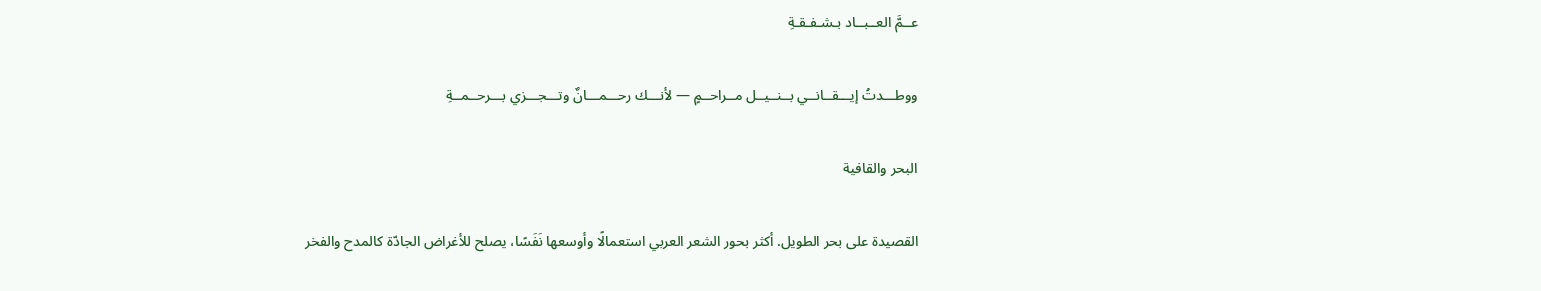عــمَّ العــبــاد بـشـفـقـةِ

ووطـــدتُ إيـــقــانــي بــنــيــل مــراحــمٍ — لأنـــك رحـــمـــانٌ وتـــجـــزي بـــرحــمــةِ

البحر والقافية

القصيدة على بحر الطويل. أكثر بحور الشعر العربي استعمالًا وأوسعها نَفَسًا، يصلح للأغراض الجادّة كالمدح والفخر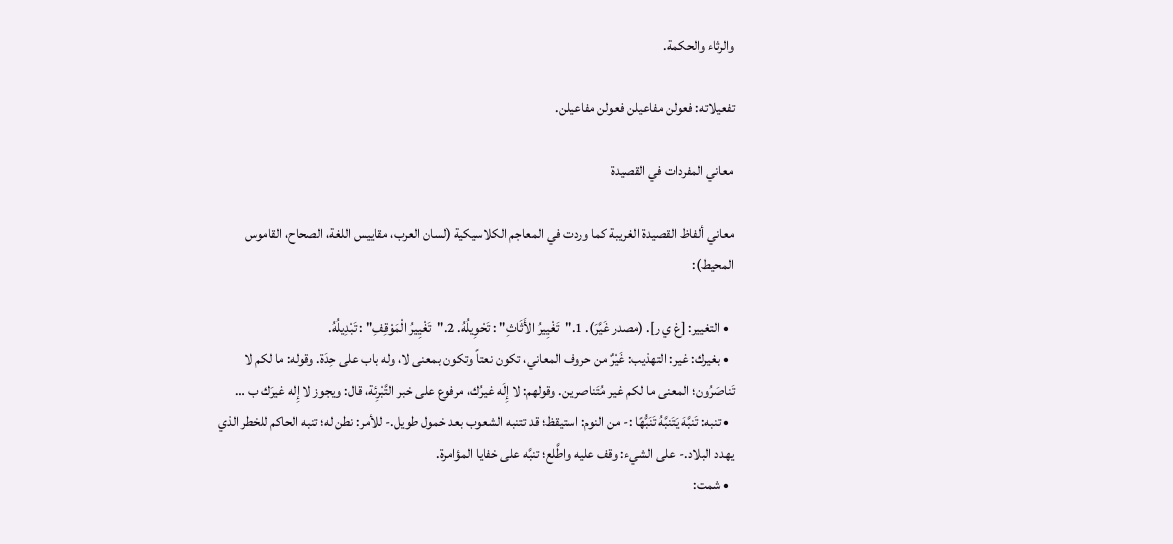والرثاء والحكمة.

تفعيلاته: فعولن مفاعيلن فعولن مفاعيلن.

معاني المفردات في القصيدة

معاني ألفاظ القصيدة الغريبة كما وردت في المعاجم الكلاسيكية (لسان العرب، مقاييس اللغة، الصحاح، القاموس المحيط):

  • التغيير: [غ ي ر]. (مصدر غَيَّرَ). 1."تَغْيِيرُ الأَثَاثِ" : تَحْوِيلُهُ. 2."تَغْيِيرُ الْمَوْقِفِ" : تَبْدِيلُهُ.
  • بغيرك: غير: التهذيب: غَيْرٌ من حروف المعاني، تكون نعتاً وتكون بمعنى لا، وله باب على حِدَة. وقوله: ما لكم لا تَناصَرُون؛ المعنى ما لكم غير مُتَناصرين. وقولهم: لا إِلَه غيرُك، مرفوع على خبر التَّبْرِئة، قال: ويجوز لا إِله غيرَك ب …
  • تنبه: تَنبَّهَ يَتَنبَّهُ تَنَبُّهًا :- من النوم: استيقظ؛ قد تتنبه الشعوب بعد خمول طويل.- للأمر: نطن له؛ تنبه الحاكم للخطر الذي يهدد البلاد.- على الشيء: وقف عليه واطَّلع؛ تنبَّه على خفايا المؤامرة.
  • شمت: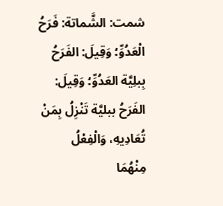شمت: الشَّماتة: فَرَحُ الْعَدُوِّ؛ وَقِيلَ: الفَرَحُ بِبلِيَّة العَدُوِّ؛ وَقِيلَ: الفَرَحُ ببليَّة تَنْزِلُ بِمَنْ تُعَادِيهِ، وَالْفِعْلُ مِنْهُمَا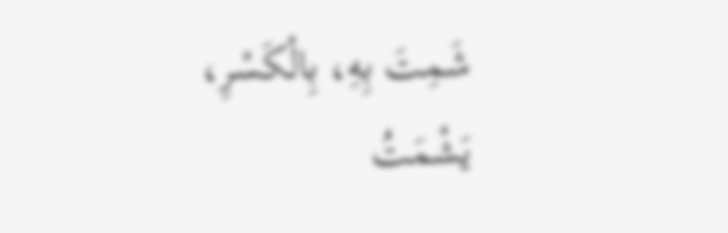شَمِتَ بِهِ، بِالْكَسْرِ، يَشْمَتُ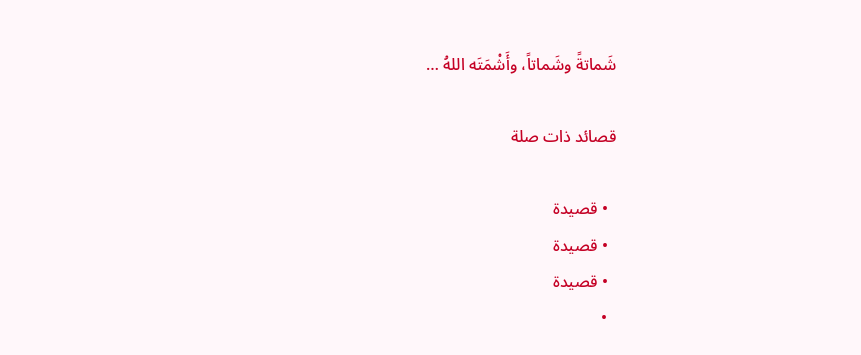شَماتةً وشَماتاً، وأَشْمَتَه اللهُ …

قصائد ذات صلة

  • قصيدة
  • قصيدة
  • قصيدة
  •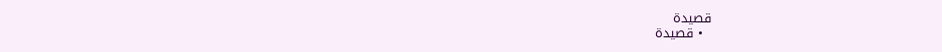قصيدة
  • قصيدة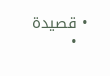• قصيدة
  •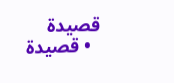قصيدة
  • قصيدة